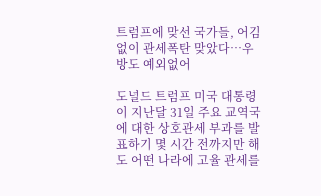트럼프에 맞선 국가들, 어김없이 관세폭탄 맞았다…우방도 예외없어

도널드 트럼프 미국 대통령이 지난달 31일 주요 교역국에 대한 상호관세 부과를 발표하기 몇 시간 전까지만 해도 어떤 나라에 고율 관세를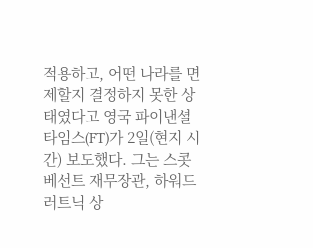적용하고, 어떤 나라를 면제할지 결정하지 못한 상태였다고 영국 파이낸셜타임스(FT)가 2일(현지 시간) 보도했다. 그는 스콧 베선트 재무장관, 하워드 러트닉 상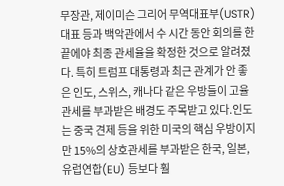무장관, 제이미슨 그리어 무역대표부(USTR) 대표 등과 백악관에서 수 시간 동안 회의를 한 끝에야 최종 관세율을 확정한 것으로 알려졌다. 특히 트럼프 대통령과 최근 관계가 안 좋은 인도, 스위스, 캐나다 같은 우방들이 고율 관세를 부과받은 배경도 주목받고 있다.인도는 중국 견제 등을 위한 미국의 핵심 우방이지만 15%의 상호관세를 부과받은 한국, 일본, 유럽연합(EU) 등보다 훨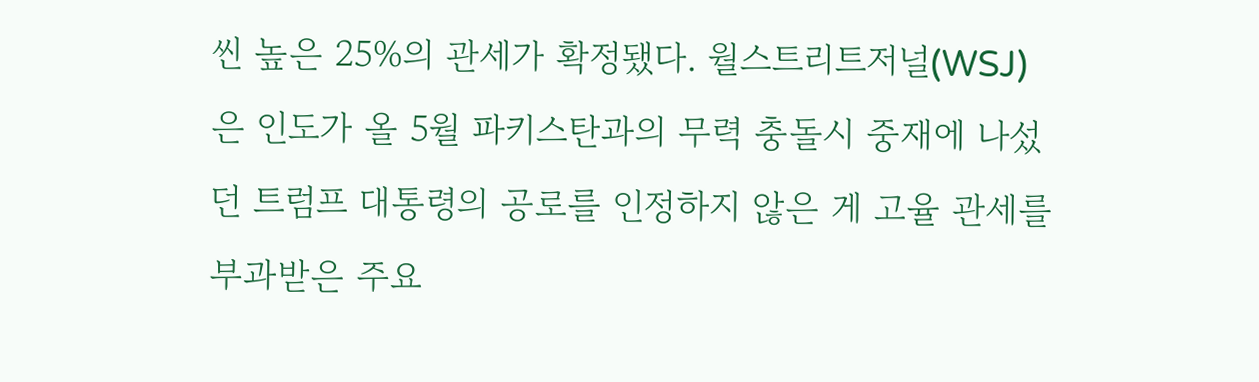씬 높은 25%의 관세가 확정됐다. 월스트리트저널(WSJ)은 인도가 올 5월 파키스탄과의 무력 충돌시 중재에 나섰던 트럼프 대통령의 공로를 인정하지 않은 게 고율 관세를 부과받은 주요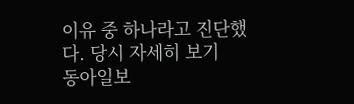이유 중 하나라고 진단했다. 당시 자세히 보기
동아일보